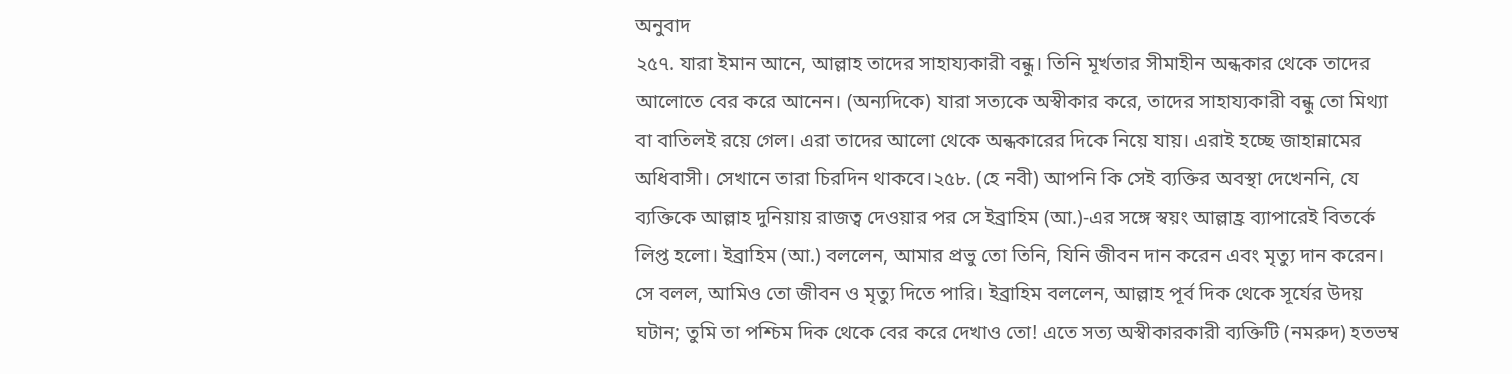অনুবাদ
২৫৭. যারা ইমান আনে, আল্লাহ তাদের সাহায্যকারী বন্ধু। তিনি মূর্খতার সীমাহীন অন্ধকার থেকে তাদের আলোতে বের করে আনেন। (অন্যদিকে) যারা সত্যকে অস্বীকার করে, তাদের সাহায্যকারী বন্ধু তো মিথ্যা বা বাতিলই রয়ে গেল। এরা তাদের আলো থেকে অন্ধকারের দিকে নিয়ে যায়। এরাই হচ্ছে জাহান্নামের অধিবাসী। সেখানে তারা চিরদিন থাকবে।২৫৮. (হে নবী) আপনি কি সেই ব্যক্তির অবস্থা দেখেননি, যে ব্যক্তিকে আল্লাহ দুনিয়ায় রাজত্ব দেওয়ার পর সে ইব্রাহিম (আ.)-এর সঙ্গে স্বয়ং আল্লাহ্র ব্যাপারেই বিতর্কে লিপ্ত হলো। ইব্রাহিম (আ.) বললেন, আমার প্রভু তো তিনি, যিনি জীবন দান করেন এবং মৃত্যু দান করেন। সে বলল, আমিও তো জীবন ও মৃত্যু দিতে পারি। ইব্রাহিম বললেন, আল্লাহ পূর্ব দিক থেকে সূর্যের উদয় ঘটান; তুমি তা পশ্চিম দিক থেকে বের করে দেখাও তো! এতে সত্য অস্বীকারকারী ব্যক্তিটি (নমরুদ) হতভম্ব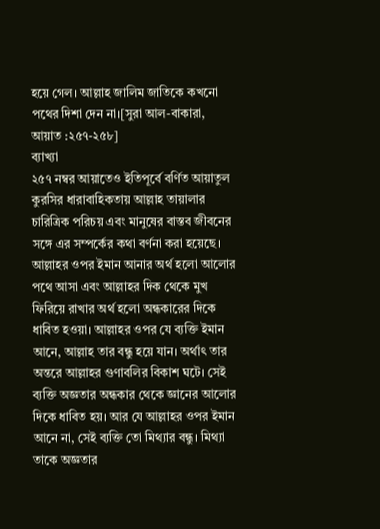হয়ে গেল। আল্লাহ জালিম জাতিকে কখনো পথের দিশা দেন না।[সুরা আল-বাকারা, আয়াত :২৫৭-২৫৮]
ব্যাখ্যা
২৫৭ নম্বর আয়াতেও ইতিপূর্বে বর্ণিত আয়াতুল কুরসির ধারাবাহিকতায় আল্লাহ তায়ালার চারিত্রিক পরিচয় এবং মানুষের বাস্তব জীবনের সঙ্গে এর সম্পর্কের কথা বর্ণনা করা হয়েছে। আল্লাহর ওপর ইমান আনার অর্থ হলো আলোর পথে আসা এবং আল্লাহর দিক থেকে মুখ ফিরিয়ে রাখার অর্থ হলো অন্ধকারের দিকে ধাবিত হওয়া। আল্লাহর ওপর যে ব্যক্তি ইমান আনে, আল্লাহ তার বন্ধু হয়ে যান। অর্থাৎ তার অন্তরে আল্লাহর গুণাবলির বিকাশ ঘটে। সেই ব্যক্তি অজ্ঞতার অন্ধকার থেকে জ্ঞানের আলোর দিকে ধাবিত হয়। আর যে আল্লাহর ওপর ইমান আনে না, সেই ব্যক্তি তো মিথ্যার বন্ধু। মিথ্যা তাকে অজ্ঞতার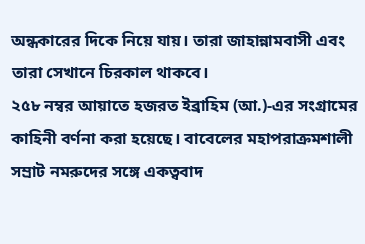অন্ধকারের দিকে নিয়ে যায়। তারা জাহান্নামবাসী এবং তারা সেখানে চিরকাল থাকবে।
২৫৮ নম্বর আয়াতে হজরত ইব্রাহিম (আ.)-এর সংগ্রামের কাহিনী বর্ণনা করা হয়েছে। বাবেলের মহাপরাক্রমশালী সম্রাট নমরুদের সঙ্গে একত্ববাদ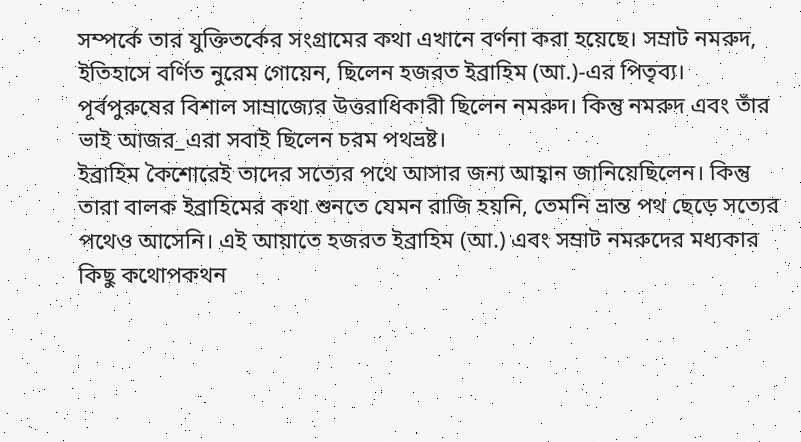সম্পর্কে তার যুক্তিতর্কের সংগ্রামের কথা এখানে বর্ণনা করা হয়েছে। সম্রাট নমরুদ, ইতিহাসে বর্ণিত নুরেম গোয়েন, ছিলেন হজরত ইব্রাহিম (আ.)-এর পিতৃব্য। পূর্বপুরুষের বিশাল সাম্রাজ্যের উত্তরাধিকারী ছিলেন নমরুদ। কিন্তু নমরুদ এবং তাঁর ভাই আজর_এরা সবাই ছিলেন চরম পথভ্রষ্ট।
ইব্রাহিম কৈশোরেই তাদের সত্যের পথে আসার জন্য আহ্বান জানিয়েছিলেন। কিন্তু তারা বালক ইব্রাহিমের কথা শুনতে যেমন রাজি হয়নি, তেমনি ভ্রান্ত পথ ছেড়ে সত্যের পথেও আসেনি। এই আয়াতে হজরত ইব্রাহিম (আ.) এবং সম্রাট নমরুদের মধ্যকার কিছু কথোপকথন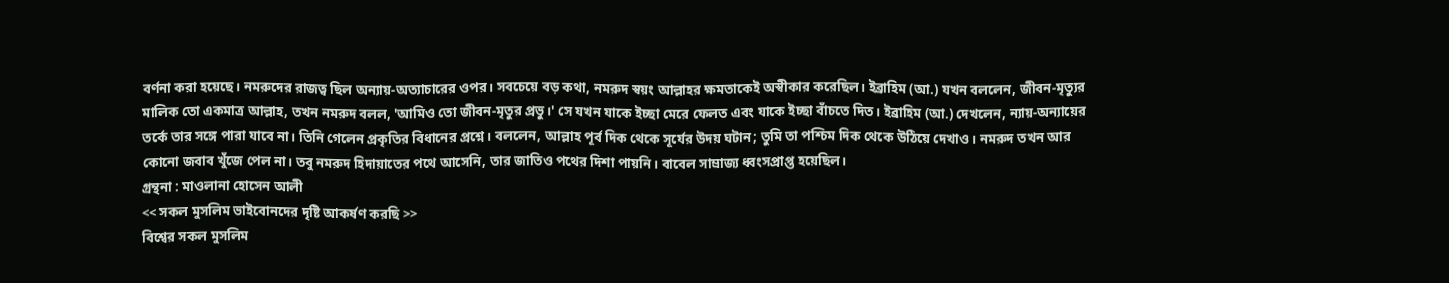বর্ণনা করা হয়েছে। নমরুদের রাজত্ব ছিল অন্যায়-অত্যাচারের ওপর। সবচেয়ে বড় কথা, নমরুদ স্বয়ং আল্লাহর ক্ষমতাকেই অস্বীকার করেছিল। ইব্রাহিম (আ.) যখন বললেন, জীবন-মৃত্যুর মালিক তো একমাত্র আল্লাহ, তখন নমরুদ বলল, 'আমিও তো জীবন-মৃতুর প্রভু।' সে যখন যাকে ইচ্ছা মেরে ফেলত এবং যাকে ইচ্ছা বাঁচতে দিত। ইব্রাহিম (আ.) দেখলেন, ন্যায়-অন্যায়ের তর্কে তার সঙ্গে পারা যাবে না। তিনি গেলেন প্রকৃতির বিধানের প্রশ্নে। বললেন, আল্লাহ পূর্ব দিক থেকে সূর্যের উদয় ঘটান; তুমি তা পশ্চিম দিক থেকে উঠিয়ে দেখাও। নমরুদ তখন আর কোনো জবাব খুঁজে পেল না। তবু নমরুদ হিদায়াতের পথে আসেনি, তার জাতিও পথের দিশা পায়নি। বাবেল সাম্রাজ্য ধ্বংসপ্রাপ্ত হয়েছিল।
গ্রন্থনা : মাওলানা হোসেন আলী
<< সকল মুসলিম ভাইবোনদের দৃষ্টি আকর্ষণ করছি >>
বিশ্বের সকল মুসলিম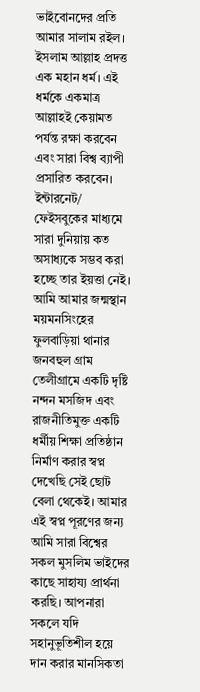ভাইবোনদের প্রতি আমার সালাম রইল। ইসলাম আল্লাহ প্রদত্ত এক মহান ধর্ম। এই ধর্মকে একমাত্র আল্লাহই কেয়ামত পর্যন্ত রক্ষা করবেন এবং সারা বিশ্ব ব্যাপী প্রসারিত করবেন। ইন্টারনেট/ ফেইসবুকের মাধ্যমে সারা দুনিয়ায় কত অসাধ্যকে সম্ভব করা হচ্ছে তার ইয়ত্তা নেই। আমি আমার জন্মস্থান ময়মনসিংহের ফুলবাড়িয়া থানার জনবহুল গ্রাম তেলীগ্রামে একটি দৃষ্টি নন্দন মসজিদ এবং রাজনীতিমুক্ত একটি ধর্মীয় শিক্ষা প্রতিষ্ঠান নির্মাণ করার স্বপ্ন দেখেছি সেই ছোট বেলা থেকেই। আমার এই স্বপ্ন পূরণের জন্য আমি সারা বিশ্বের সকল মুসলিম ভাইদের কাছে সাহায্য প্রার্থনা করছি। আপনারা সকলে যদি সহানুভূতিশীল হয়ে দান করার মানসিকতা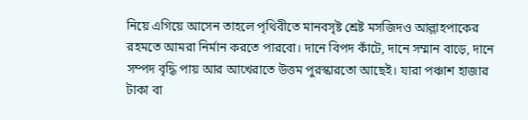নিয়ে এগিয়ে আসেন তাহলে পৃথিবীতে মানবসৃষ্ট শ্রেষ্ট মসজিদও আল্লাহপাকের রহমতে আমরা নির্মান করতে পারবো। দানে বিপদ কাঁটে, দানে সম্মান বাড়ে, দানে সম্পদ বৃদ্ধি পায় আর আখেরাতে উত্তম পুরস্কারতো আছেই। যারা পঞ্চাশ হাজার টাকা বা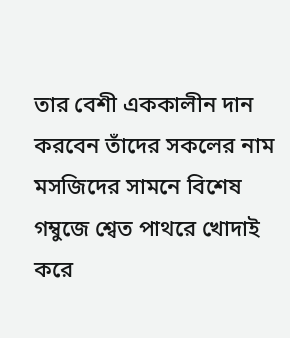তার বেশী এককালীন দান করবেন তাঁদের সকলের নাম মসজিদের সামনে বিশেষ গম্বুজে শ্বেত পাথরে খোদাই করে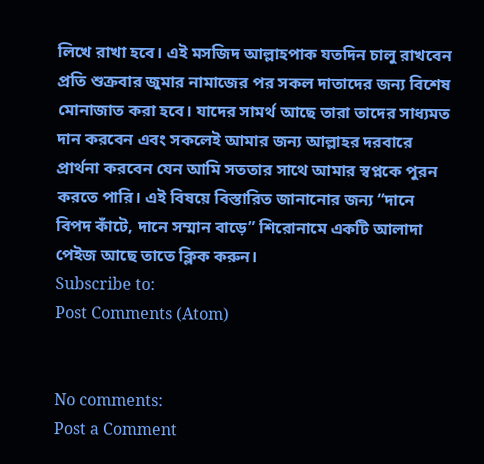লিখে রাখা হবে। এই মসজিদ আল্লাহপাক যতদিন চালু রাখবেন প্রতি শুক্রবার জুমার নামাজের পর সকল দাতাদের জন্য বিশেষ মোনাজাত করা হবে। যাদের সামর্থ আছে তারা তাদের সাধ্যমত দান করবেন এবং সকলেই আমার জন্য আল্লাহর দরবারে প্রার্থনা করবেন যেন আমি সততার সাথে আমার স্বপ্নকে পুরন করতে পারি। এই বিষয়ে বিস্তারিত জানানোর জন্য “দানে বিপদ কাঁটে, দানে সম্মান বাড়ে” শিরোনামে একটি আলাদা পেইজ আছে তাতে ক্লিক করুন।
Subscribe to:
Post Comments (Atom)


No comments:
Post a Comment